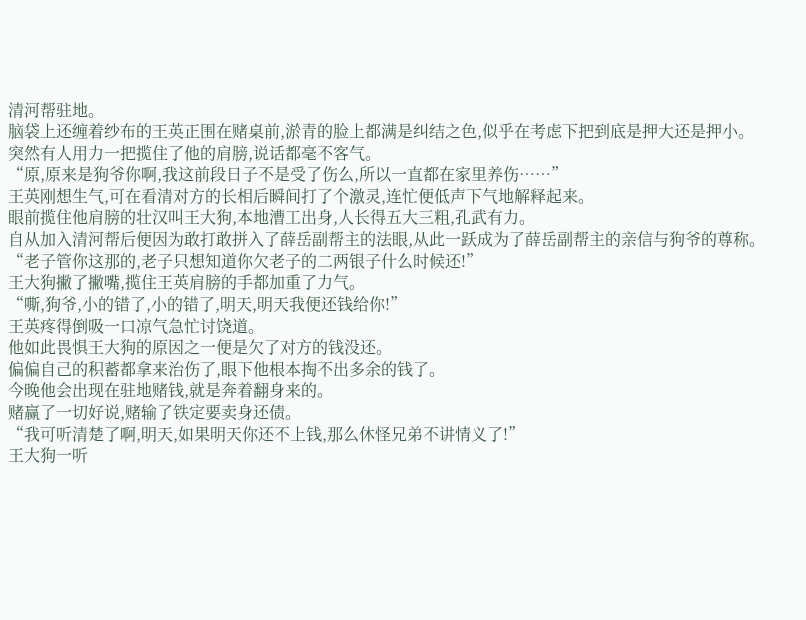清河帮驻地。
脑袋上还缠着纱布的王英正围在赌桌前,淤青的脸上都满是纠结之色,似乎在考虑下把到底是押大还是押小。
突然有人用力一把揽住了他的肩膀,说话都毫不客气。
“原,原来是狗爷你啊,我这前段日子不是受了伤么,所以一直都在家里养伤……”
王英刚想生气,可在看清对方的长相后瞬间打了个激灵,连忙便低声下气地解释起来。
眼前揽住他肩膀的壮汉叫王大狗,本地漕工出身,人长得五大三粗,孔武有力。
自从加入清河帮后便因为敢打敢拼入了薛岳副帮主的法眼,从此一跃成为了薛岳副帮主的亲信与狗爷的尊称。
“老子管你这那的,老子只想知道你欠老子的二两银子什么时候还!”
王大狗撇了撇嘴,揽住王英肩膀的手都加重了力气。
“嘶,狗爷,小的错了,小的错了,明天,明天我便还钱给你!”
王英疼得倒吸一口凉气急忙讨饶道。
他如此畏惧王大狗的原因之一便是欠了对方的钱没还。
偏偏自己的积蓄都拿来治伤了,眼下他根本掏不出多余的钱了。
今晚他会出现在驻地赌钱,就是奔着翻身来的。
赌赢了一切好说,赌输了铁定要卖身还债。
“我可听清楚了啊,明天,如果明天你还不上钱,那么休怪兄弟不讲情义了!”
王大狗一听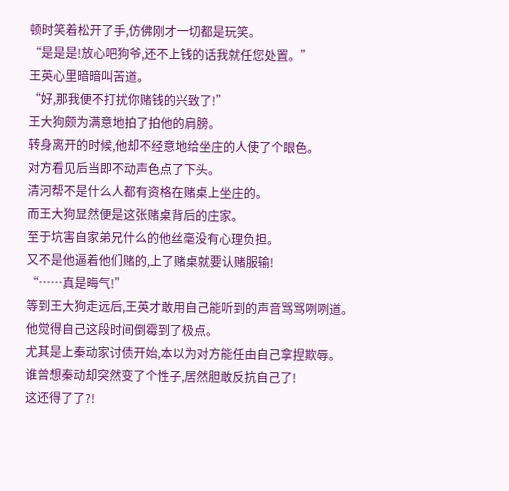顿时笑着松开了手,仿佛刚才一切都是玩笑。
“是是是!放心吧狗爷,还不上钱的话我就任您处置。”
王英心里暗暗叫苦道。
“好,那我便不打扰你赌钱的兴致了!”
王大狗颇为满意地拍了拍他的肩膀。
转身离开的时候,他却不经意地给坐庄的人使了个眼色。
对方看见后当即不动声色点了下头。
清河帮不是什么人都有资格在赌桌上坐庄的。
而王大狗显然便是这张赌桌背后的庄家。
至于坑害自家弟兄什么的他丝毫没有心理负担。
又不是他逼着他们赌的,上了赌桌就要认赌服输!
“……真是晦气!”
等到王大狗走远后,王英才敢用自己能听到的声音骂骂咧咧道。
他觉得自己这段时间倒霉到了极点。
尤其是上秦动家讨债开始,本以为对方能任由自己拿捏欺辱。
谁曾想秦动却突然变了个性子,居然胆敢反抗自己了!
这还得了了?!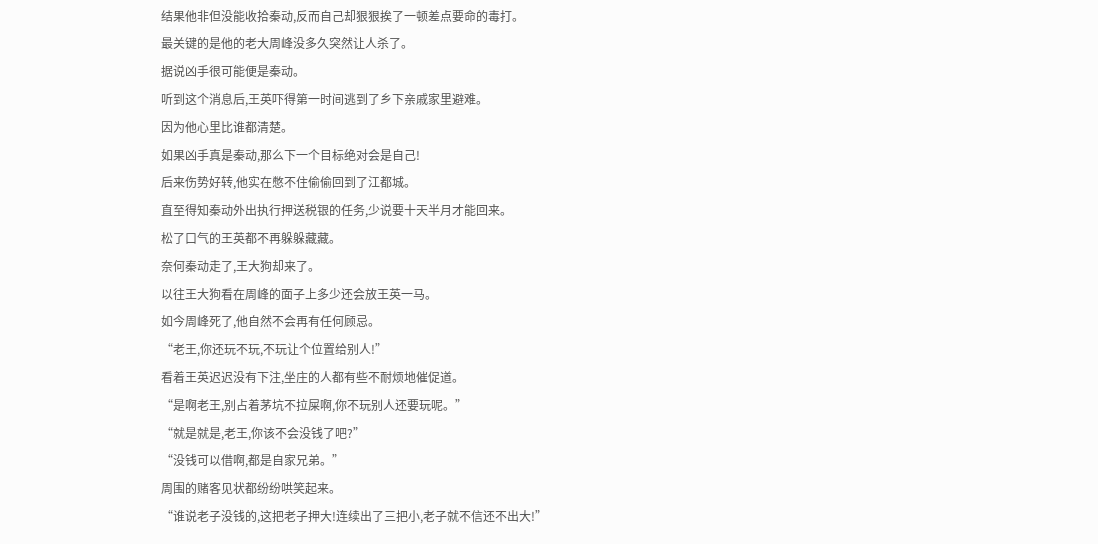结果他非但没能收拾秦动,反而自己却狠狠挨了一顿差点要命的毒打。
最关键的是他的老大周峰没多久突然让人杀了。
据说凶手很可能便是秦动。
听到这个消息后,王英吓得第一时间逃到了乡下亲戚家里避难。
因为他心里比谁都清楚。
如果凶手真是秦动,那么下一个目标绝对会是自己!
后来伤势好转,他实在憋不住偷偷回到了江都城。
直至得知秦动外出执行押送税银的任务,少说要十天半月才能回来。
松了口气的王英都不再躲躲藏藏。
奈何秦动走了,王大狗却来了。
以往王大狗看在周峰的面子上多少还会放王英一马。
如今周峰死了,他自然不会再有任何顾忌。
“老王,你还玩不玩,不玩让个位置给别人!”
看着王英迟迟没有下注,坐庄的人都有些不耐烦地催促道。
“是啊老王,别占着茅坑不拉屎啊,你不玩别人还要玩呢。”
“就是就是,老王,你该不会没钱了吧?”
“没钱可以借啊,都是自家兄弟。”
周围的赌客见状都纷纷哄笑起来。
“谁说老子没钱的,这把老子押大!连续出了三把小,老子就不信还不出大!”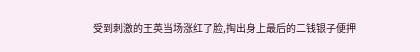受到刺激的王英当场涨红了脸,掏出身上最后的二钱银子便押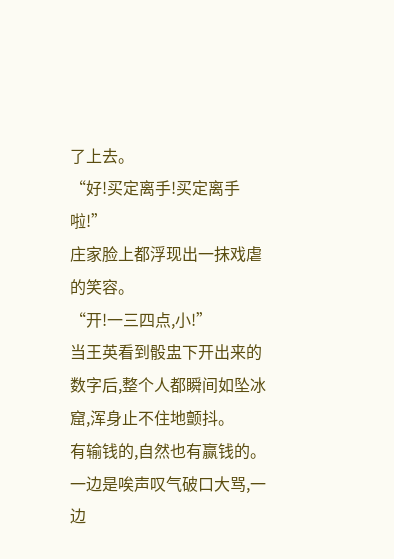了上去。
“好!买定离手!买定离手啦!”
庄家脸上都浮现出一抹戏虐的笑容。
“开!一三四点,小!”
当王英看到骰盅下开出来的数字后,整个人都瞬间如坠冰窟,浑身止不住地颤抖。
有输钱的,自然也有赢钱的。
一边是唉声叹气破口大骂,一边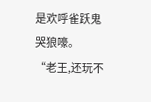是欢呼雀跃鬼哭狼嚎。
“老王,还玩不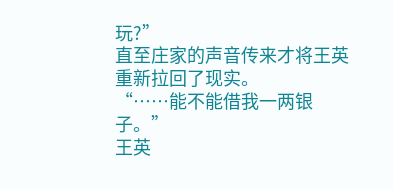玩?”
直至庄家的声音传来才将王英重新拉回了现实。
“……能不能借我一两银子。”
王英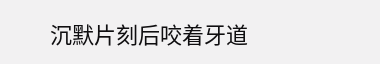沉默片刻后咬着牙道